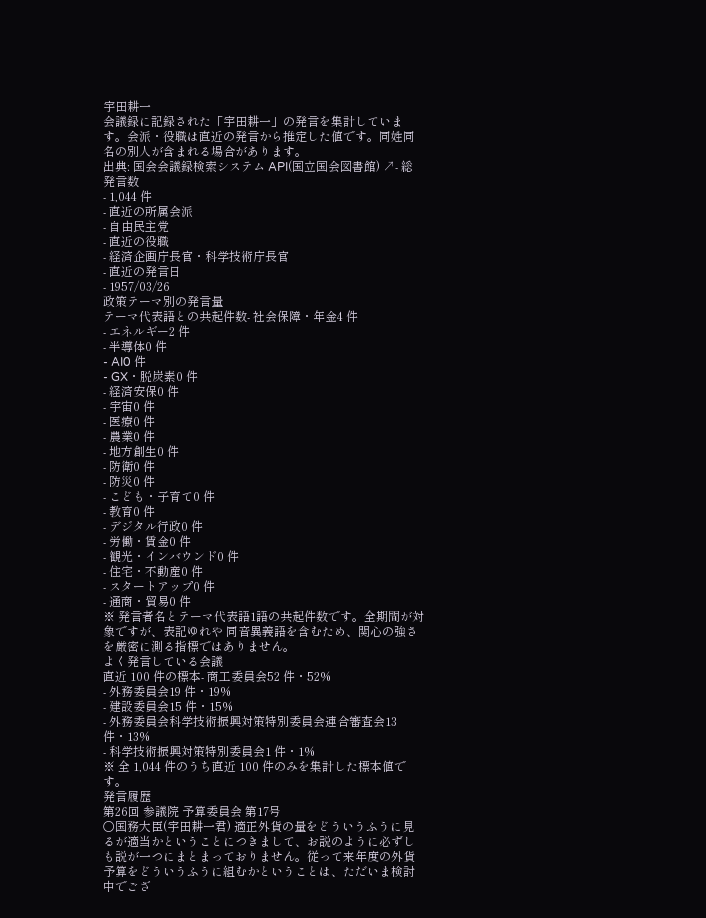宇田耕一
会議録に記録された「宇田耕一」の発言を集計しています。会派・役職は直近の発言から推定した値です。同姓同名の別人が含まれる場合があります。
出典: 国会会議録検索システム API(国立国会図書館) ↗- 総発言数
- 1,044 件
- 直近の所属会派
- 自由民主党
- 直近の役職
- 経済企画庁長官・科学技術庁長官
- 直近の発言日
- 1957/03/26
政策テーマ別の発言量
テーマ代表語との共起件数- 社会保障・年金4 件
- エネルギー2 件
- 半導体0 件
- AI0 件
- GX・脱炭素0 件
- 経済安保0 件
- 宇宙0 件
- 医療0 件
- 農業0 件
- 地方創生0 件
- 防衛0 件
- 防災0 件
- こども・子育て0 件
- 教育0 件
- デジタル行政0 件
- 労働・賃金0 件
- 観光・インバウンド0 件
- 住宅・不動産0 件
- スタートアップ0 件
- 通商・貿易0 件
※ 発言者名とテーマ代表語1語の共起件数です。全期間が対象ですが、表記ゆれや 同音異義語を含むため、関心の強さを厳密に測る指標ではありません。
よく発言している会議
直近 100 件の標本- 商工委員会52 件・52%
- 外務委員会19 件・19%
- 建設委員会15 件・15%
- 外務委員会科学技術振興対策特別委員会連合審査会13 件・13%
- 科学技術振興対策特別委員会1 件・1%
※ 全 1,044 件のうち直近 100 件のみを集計した標本値です。
発言履歴
第26回 参議院 予算委員会 第17号
○国務大臣(宇田耕一君) 適正外貨の量をどういうふうに見るが適当かということにつきまして、お説のように必ずしも説が一つにまとまっておりません。従って来年度の外貨予算をどういうふうに組むかということは、ただいま検討中でござ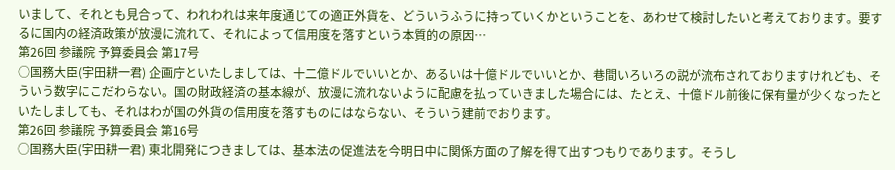いまして、それとも見合って、われわれは来年度通じての適正外貨を、どういうふうに持っていくかということを、あわせて検討したいと考えております。要するに国内の経済政策が放漫に流れて、それによって信用度を落すという本質的の原因…
第26回 参議院 予算委員会 第17号
○国務大臣(宇田耕一君) 企画庁といたしましては、十二億ドルでいいとか、あるいは十億ドルでいいとか、巷間いろいろの説が流布されておりますけれども、そういう数字にこだわらない。国の財政経済の基本線が、放漫に流れないように配慮を払っていきました場合には、たとえ、十億ドル前後に保有量が少くなったといたしましても、それはわが国の外貨の信用度を落すものにはならない、そういう建前でおります。
第26回 参議院 予算委員会 第16号
○国務大臣(宇田耕一君) 東北開発につきましては、基本法の促進法を今明日中に関係方面の了解を得て出すつもりであります。そうし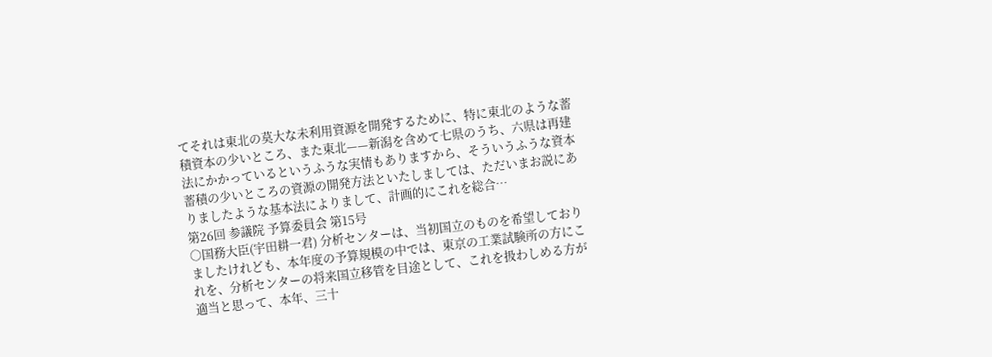てそれは東北の莫大な未利用資源を開発するために、特に東北のような蓄積資本の少いところ、また東北——新潟を含めて七県のうち、六県は再建法にかかっているというふうな実情もありますから、そういうふうな資本蓄積の少いところの資源の開発方法といたしましては、ただいまお説にありましたような基本法によりまして、計画的にこれを総合…
第26回 参議院 予算委員会 第15号
○国務大臣(宇田耕一君) 分析センターは、当初国立のものを希望しておりましたけれども、本年度の予算規模の中では、東京の工業試験所の方にこれを、分析センターの将来国立移管を目途として、これを扱わしめる方が適当と思って、本年、三十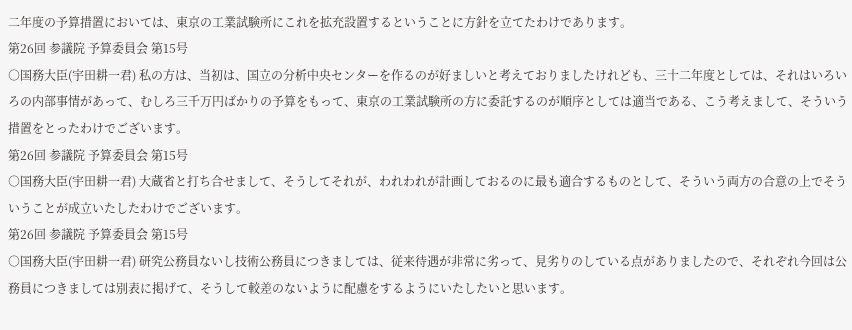二年度の予算措置においては、東京の工業試験所にこれを拡充設置するということに方針を立てたわけであります。
第26回 参議院 予算委員会 第15号
○国務大臣(宇田耕一君) 私の方は、当初は、国立の分析中央センターを作るのが好ましいと考えておりましたけれども、三十二年度としては、それはいろいろの内部事情があって、むしろ三千万円ばかりの予算をもって、東京の工業試験所の方に委託するのが順序としては適当である、こう考えまして、そういう措置をとったわけでございます。
第26回 参議院 予算委員会 第15号
○国務大臣(宇田耕一君) 大蔵省と打ち合せまして、そうしてそれが、われわれが計画しておるのに最も適合するものとして、そういう両方の合意の上でそういうことが成立いたしたわけでございます。
第26回 参議院 予算委員会 第15号
○国務大臣(宇田耕一君) 研究公務員ないし技術公務員につきましては、従来待遇が非常に劣って、見劣りのしている点がありましたので、それぞれ今回は公務員につきましては別表に掲げて、そうして較差のないように配慮をするようにいたしたいと思います。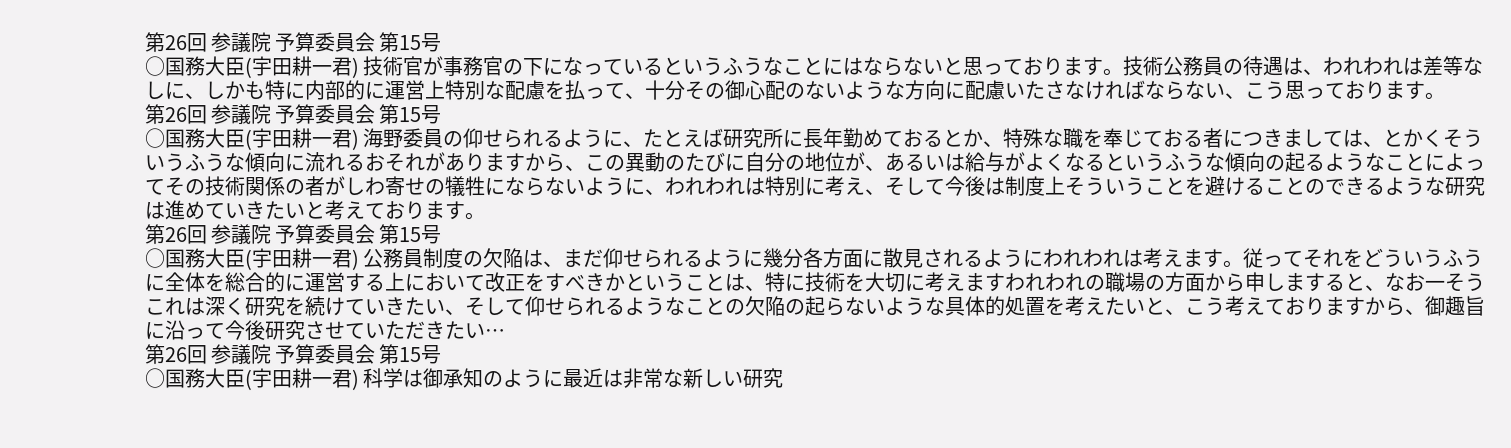第26回 参議院 予算委員会 第15号
○国務大臣(宇田耕一君) 技術官が事務官の下になっているというふうなことにはならないと思っております。技術公務員の待遇は、われわれは差等なしに、しかも特に内部的に運営上特別な配慮を払って、十分その御心配のないような方向に配慮いたさなければならない、こう思っております。
第26回 参議院 予算委員会 第15号
○国務大臣(宇田耕一君) 海野委員の仰せられるように、たとえば研究所に長年勤めておるとか、特殊な職を奉じておる者につきましては、とかくそういうふうな傾向に流れるおそれがありますから、この異動のたびに自分の地位が、あるいは給与がよくなるというふうな傾向の起るようなことによってその技術関係の者がしわ寄せの犠牲にならないように、われわれは特別に考え、そして今後は制度上そういうことを避けることのできるような研究は進めていきたいと考えております。
第26回 参議院 予算委員会 第15号
○国務大臣(宇田耕一君) 公務員制度の欠陥は、まだ仰せられるように幾分各方面に散見されるようにわれわれは考えます。従ってそれをどういうふうに全体を総合的に運営する上において改正をすべきかということは、特に技術を大切に考えますわれわれの職場の方面から申しますると、なお一そうこれは深く研究を続けていきたい、そして仰せられるようなことの欠陥の起らないような具体的処置を考えたいと、こう考えておりますから、御趣旨に沿って今後研究させていただきたい…
第26回 参議院 予算委員会 第15号
○国務大臣(宇田耕一君) 科学は御承知のように最近は非常な新しい研究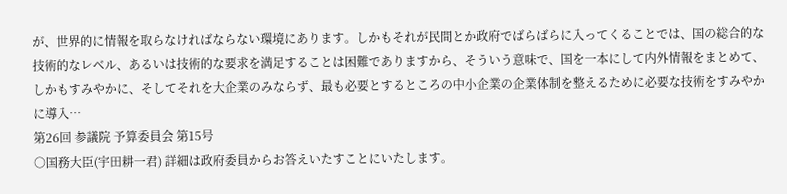が、世界的に情報を取らなければならない環境にあります。しかもそれが民間とか政府でばらばらに入ってくることでは、国の総合的な技術的なレベル、あるいは技術的な要求を満足することは困難でありますから、そういう意味で、国を一本にして内外情報をまとめて、しかもすみやかに、そしてそれを大企業のみならず、最も必要とするところの中小企業の企業体制を整えるために必要な技術をすみやかに導入…
第26回 参議院 予算委員会 第15号
○国務大臣(宇田耕一君) 詳細は政府委員からお答えいたすことにいたします。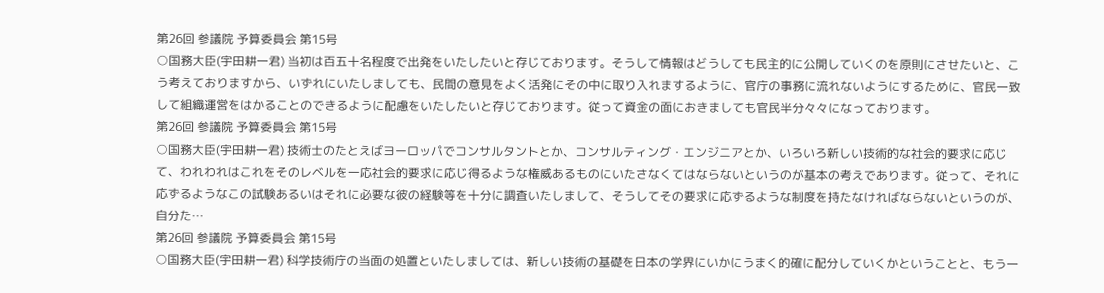第26回 参議院 予算委員会 第15号
○国務大臣(宇田耕一君) 当初は百五十名程度で出発をいたしたいと存じております。そうして情報はどうしても民主的に公開していくのを原則にさせたいと、こう考えておりますから、いずれにいたしましても、民間の意見をよく活発にその中に取り入れまするように、官庁の事務に流れないようにするために、官民一致して組織運営をはかることのできるように配慮をいたしたいと存じております。従って資金の面におきましても官民半分々々になっております。
第26回 参議院 予算委員会 第15号
○国務大臣(宇田耕一君) 技術士のたとえばヨーロッパでコンサルタントとか、コンサルティング・エンジニアとか、いろいろ新しい技術的な社会的要求に応じて、われわれはこれをそのレベルを一応社会的要求に応じ得るような権威あるものにいたさなくてはならないというのが基本の考えであります。従って、それに応ずるようなこの試験あるいはそれに必要な彼の経験等を十分に調査いたしまして、そうしてその要求に応ずるような制度を持たなければならないというのが、自分た…
第26回 参議院 予算委員会 第15号
○国務大臣(宇田耕一君) 科学技術庁の当面の処置といたしましては、新しい技術の基礎を日本の学界にいかにうまく的確に配分していくかということと、もう一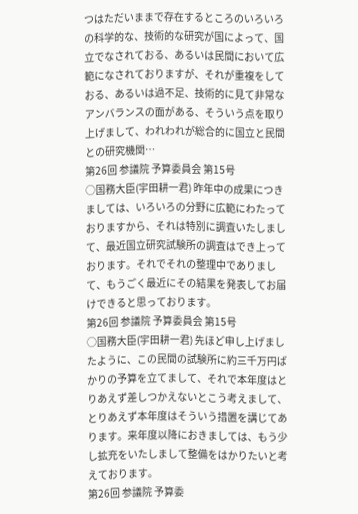つはただいままで存在するところのいろいろの科学的な、技術的な研究が国によって、国立でなされておる、あるいは民間において広範になされておりますが、それが重複をしておる、あるいは過不足、技術的に見て非常なアンバランスの面がある、そういう点を取り上げまして、われわれが総合的に国立と民間との研究機関…
第26回 参議院 予算委員会 第15号
○国務大臣(宇田耕一君) 昨年中の成果につきましては、いろいろの分野に広範にわたっておりますから、それは特別に調査いたしまして、最近国立研究試験所の調査はでき上っております。それでそれの整理中でありまして、もうごく最近にその結果を発表してお届けできると思っております。
第26回 参議院 予算委員会 第15号
○国務大臣(宇田耕一君) 先ほど申し上げましたように、この民間の試験所に約三千万円ばかりの予算を立てまして、それで本年度はとりあえず差しつかえないとこう考えまして、とりあえず本年度はそういう措置を講じてあります。来年度以降におきましては、もう少し拡充をいたしまして整備をはかりたいと考えております。
第26回 参議院 予算委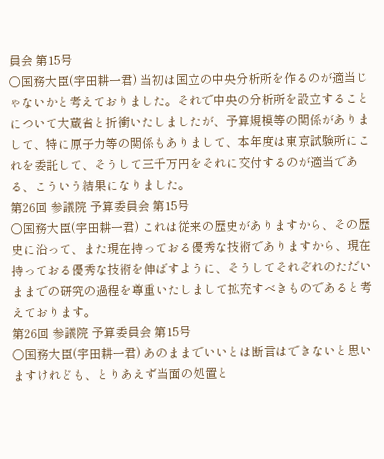員会 第15号
○国務大臣(宇田耕一君) 当初は国立の中央分析所を作るのが適当じゃないかと考えておりました。それで中央の分析所を設立することについて大蔵省と折衝いたしましたが、予算規模等の関係がありまして、特に原子力等の関係もありまして、本年度は東京試験所にこれを委託して、そうして三千万円をそれに交付するのが適当である、こういう結果になりました。
第26回 参議院 予算委員会 第15号
○国務大臣(宇田耕一君) これは従来の歴史がありますから、その歴史に沿って、また現在持っておる優秀な技術でありますから、現在持っておる優秀な技術を伸ばすように、そうしてそれぞれのただいままでの研究の過程を尊重いたしまして拡充すべきものであると考えております。
第26回 参議院 予算委員会 第15号
○国務大臣(宇田耕一君) あのままでいいとは断言はできないと思いますけれども、とりあえず当面の処置と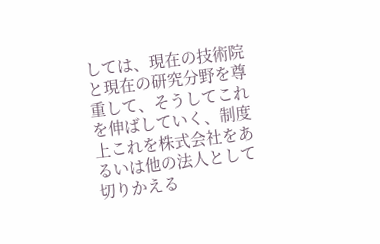しては、現在の技術院と現在の研究分野を尊重して、そうしてこれを伸ばしていく、制度上これを株式会社をあるいは他の法人として切りかえる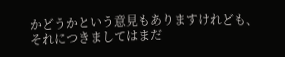かどうかという意見もありますけれども、それにつきましてはまだ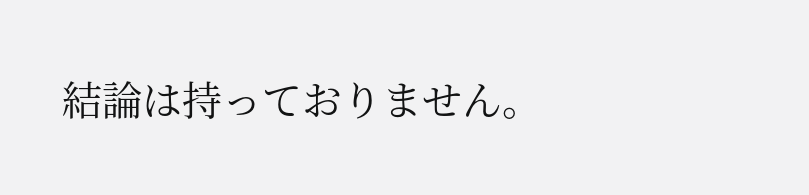結論は持っておりません。